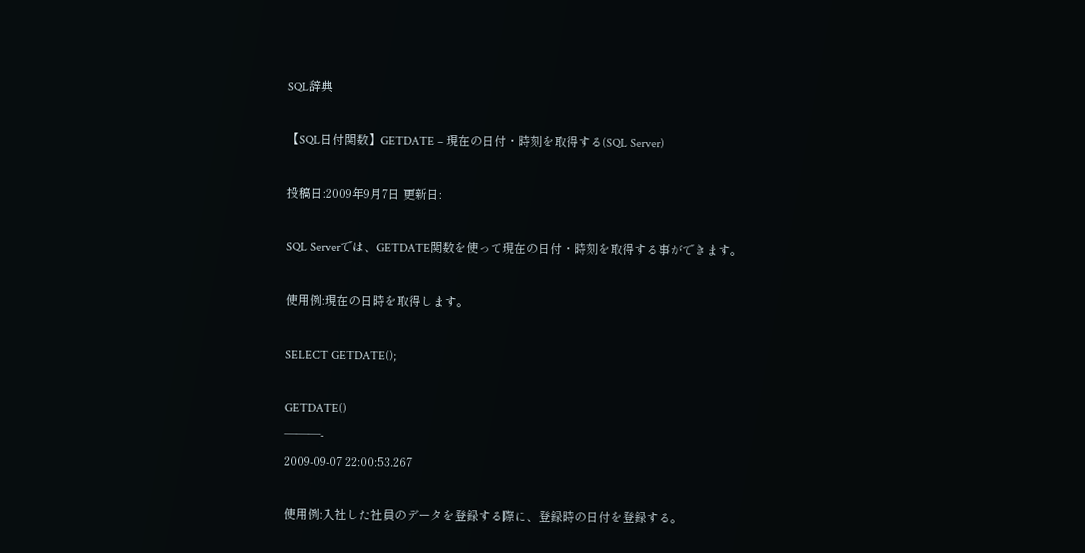SQL辞典

【SQL日付関数】GETDATE – 現在の日付・時刻を取得する(SQL Server)

投稿日:2009年9月7日 更新日:

SQL Serverでは、GETDATE関数を使って現在の日付・時刻を取得する事ができます。

使用例:現在の日時を取得します。

SELECT GETDATE();

GETDATE()
———-
2009-09-07 22:00:53.267

使用例:入社した社員のデータを登録する際に、登録時の日付を登録する。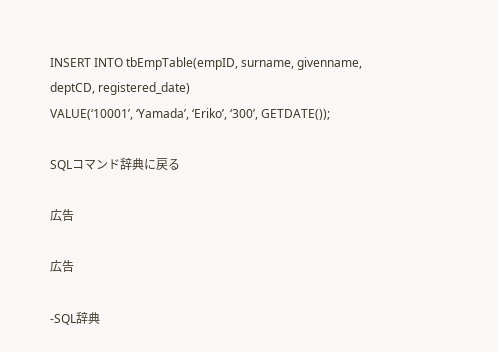INSERT INTO tbEmpTable(empID, surname, givenname, deptCD, registered_date)
VALUE(‘10001’, ‘Yamada’, ‘Eriko’, ‘300’, GETDATE());

SQLコマンド辞典に戻る

広告

広告

-SQL辞典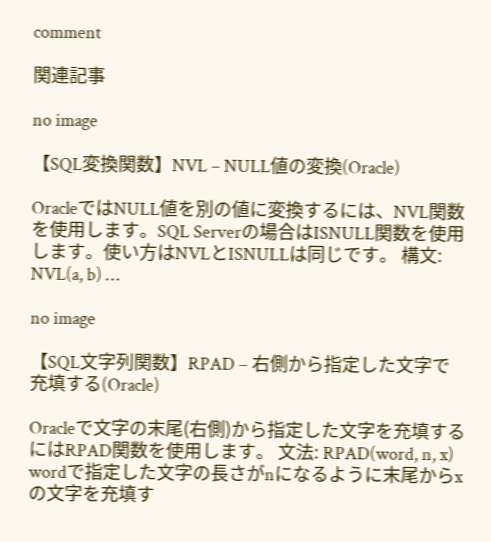comment

関連記事

no image

【SQL変換関数】NVL – NULL値の変換(Oracle)

OracleではNULL値を別の値に変換するには、NVL関数を使用します。SQL Serverの場合はISNULL関数を使用します。使い方はNVLとISNULLは同じです。 構文: NVL(a, b) …

no image

【SQL文字列関数】RPAD – 右側から指定した文字で充填する(Oracle)

Oracleで文字の末尾(右側)から指定した文字を充填するにはRPAD関数を使用します。 文法: RPAD(word, n, x) wordで指定した文字の長さがnになるように末尾からxの文字を充填す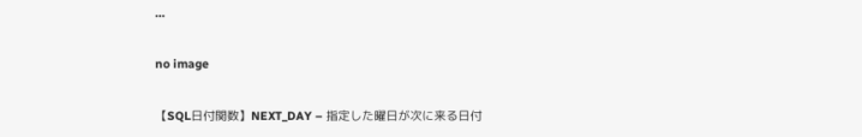…

no image

【SQL日付関数】NEXT_DAY – 指定した曜日が次に来る日付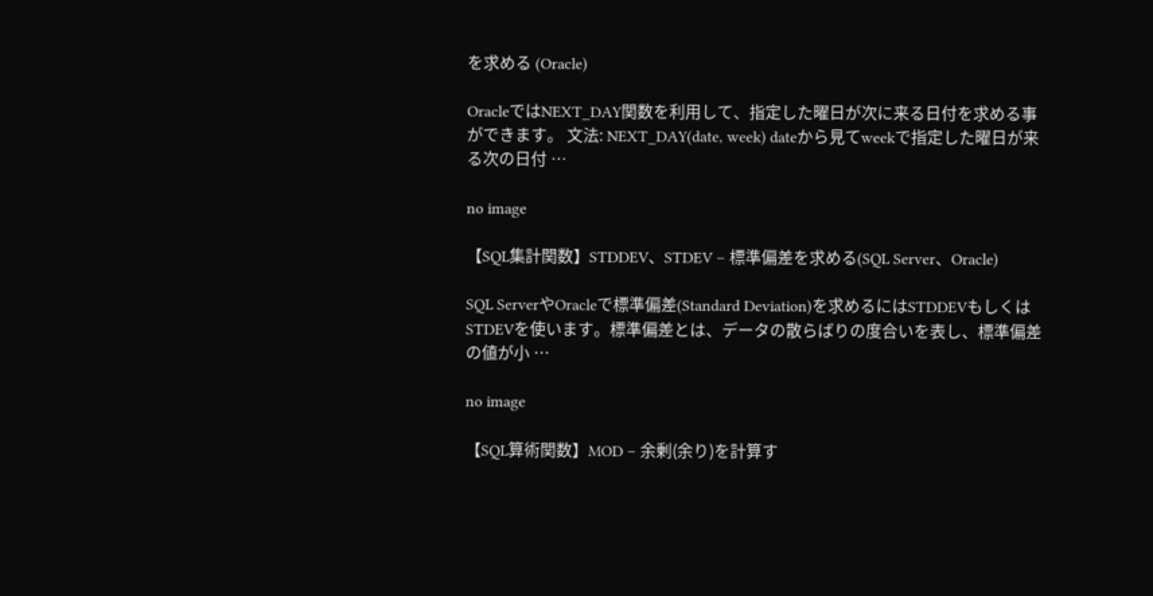を求める (Oracle)

OracleではNEXT_DAY関数を利用して、指定した曜日が次に来る日付を求める事ができます。 文法: NEXT_DAY(date, week) dateから見てweekで指定した曜日が来る次の日付 …

no image

【SQL集計関数】STDDEV、STDEV – 標準偏差を求める(SQL Server、Oracle)

SQL ServerやOracleで標準偏差(Standard Deviation)を求めるにはSTDDEVもしくはSTDEVを使います。標準偏差とは、データの散らばりの度合いを表し、標準偏差の値が小 …

no image

【SQL算術関数】MOD – 余剰(余り)を計算す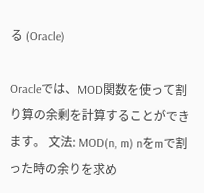る (Oracle)

Oracleでは、MOD関数を使って割り算の余剰を計算することができます。 文法: MOD(n, m) nをmで割った時の余りを求め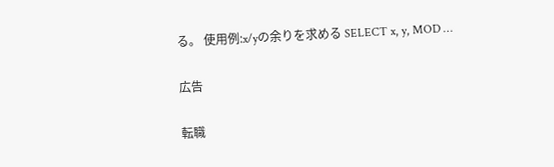る。 使用例:x/yの余りを求める SELECT x, y, MOD …

広告

転職